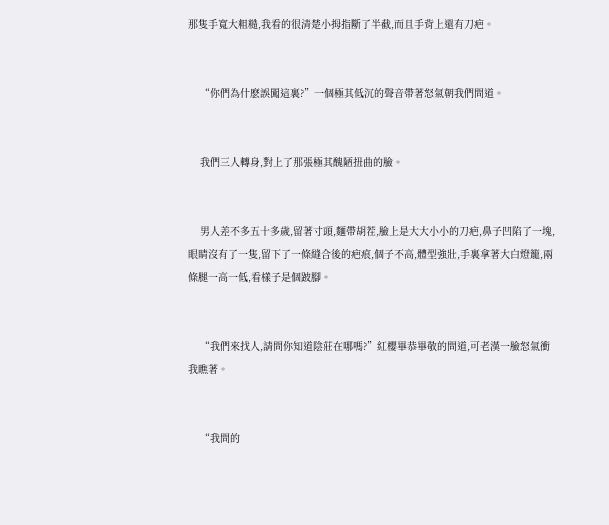那隻手寬大粗糙,我看的很清楚小拇指斷了半截,而且手背上還有刀疤。


    “你們為什麽誤闖這裏?”一個極其低沉的聲音帶著怒氣朝我們問道。


    我們三人轉身,對上了那張極其醜陋扭曲的臉。


    男人差不多五十多歲,留著寸頭,麵帶胡茬,臉上是大大小小的刀疤,鼻子凹陷了一塊,眼睛沒有了一隻,留下了一條縫合後的疤痕,個子不高,體型強壯,手裏拿著大白燈籠,兩條腿一高一低,看樣子是個跛腳。


    “我們來找人,請問你知道陰莊在哪嗎?”紅櫻畢恭畢敬的問道,可老漢一臉怒氣衝我瞧著。


    “我問的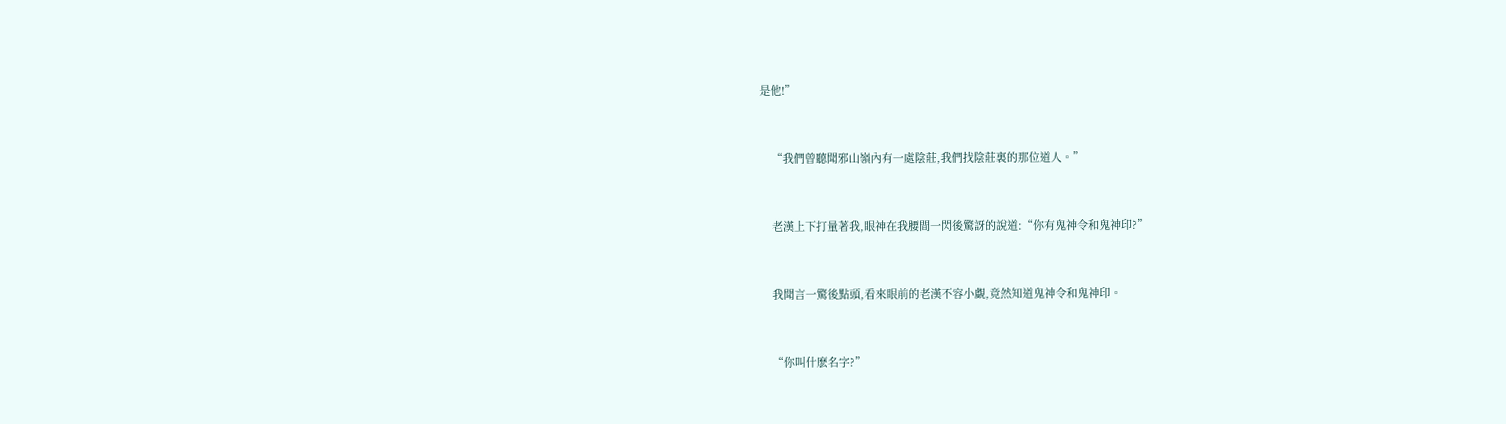是他!”


    “我們曾聽聞邪山嶺內有一處陰莊,我們找陰莊裏的那位道人。”


    老漢上下打量著我,眼神在我腰間一閃後驚訝的說道:“你有鬼神令和鬼神印?”


    我聞言一驚後點頭,看來眼前的老漢不容小覷,竟然知道鬼神令和鬼神印。


    “你叫什麽名字?”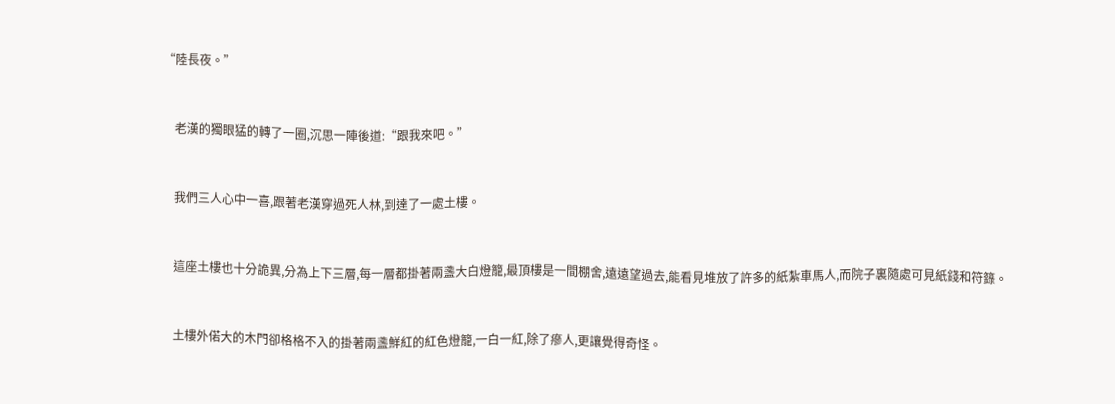“陸長夜。”


    老漢的獨眼猛的轉了一圈,沉思一陣後道:“跟我來吧。”


    我們三人心中一喜,跟著老漢穿過死人林,到達了一處土樓。


    這座土樓也十分詭異,分為上下三層,每一層都掛著兩盞大白燈籠,最頂樓是一間棚舍,遠遠望過去,能看見堆放了許多的紙紮車馬人,而院子裏隨處可見紙錢和符籙。


    土樓外偌大的木門卻格格不入的掛著兩盞鮮紅的紅色燈籠,一白一紅,除了瘮人,更讓覺得奇怪。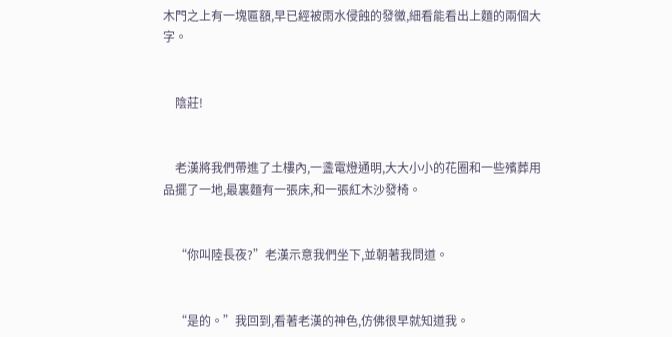木門之上有一塊匾額,早已經被雨水侵蝕的發黴,細看能看出上麵的兩個大字。


    陰莊!


    老漢將我們帶進了土樓內,一盞電燈通明,大大小小的花圈和一些殯葬用品擺了一地,最裏麵有一張床,和一張紅木沙發椅。


    “你叫陸長夜?”老漢示意我們坐下,並朝著我問道。


    “是的。”我回到,看著老漢的神色,仿佛很早就知道我。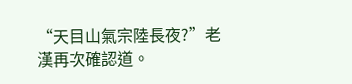“天目山氣宗陸長夜?”老漢再次確認道。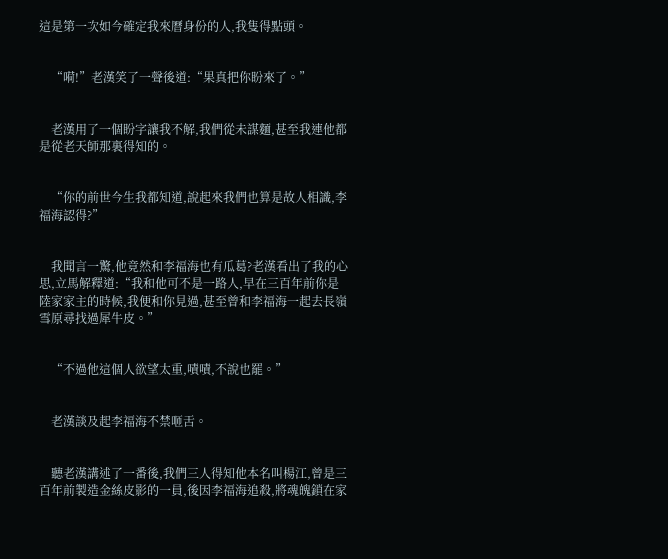這是第一次如今確定我來曆身份的人,我隻得點頭。


    “嗬!”老漢笑了一聲後道:“果真把你盼來了。”


    老漢用了一個盼字讓我不解,我們從未謀麵,甚至我連他都是從老天師那裏得知的。


    “你的前世今生我都知道,說起來我們也算是故人相識,李福海認得?”


    我聞言一驚,他竟然和李福海也有瓜葛?老漢看出了我的心思,立馬解釋道:“我和他可不是一路人,早在三百年前你是陸家家主的時候,我便和你見過,甚至曾和李福海一起去長嶺雪原尋找過犀牛皮。”


    “不過他這個人欲望太重,嘖嘖,不說也罷。”


    老漢談及起李福海不禁咂舌。


    聽老漢講述了一番後,我們三人得知他本名叫楊江,曾是三百年前製造金絲皮影的一員,後因李福海追殺,將魂魄鎖在家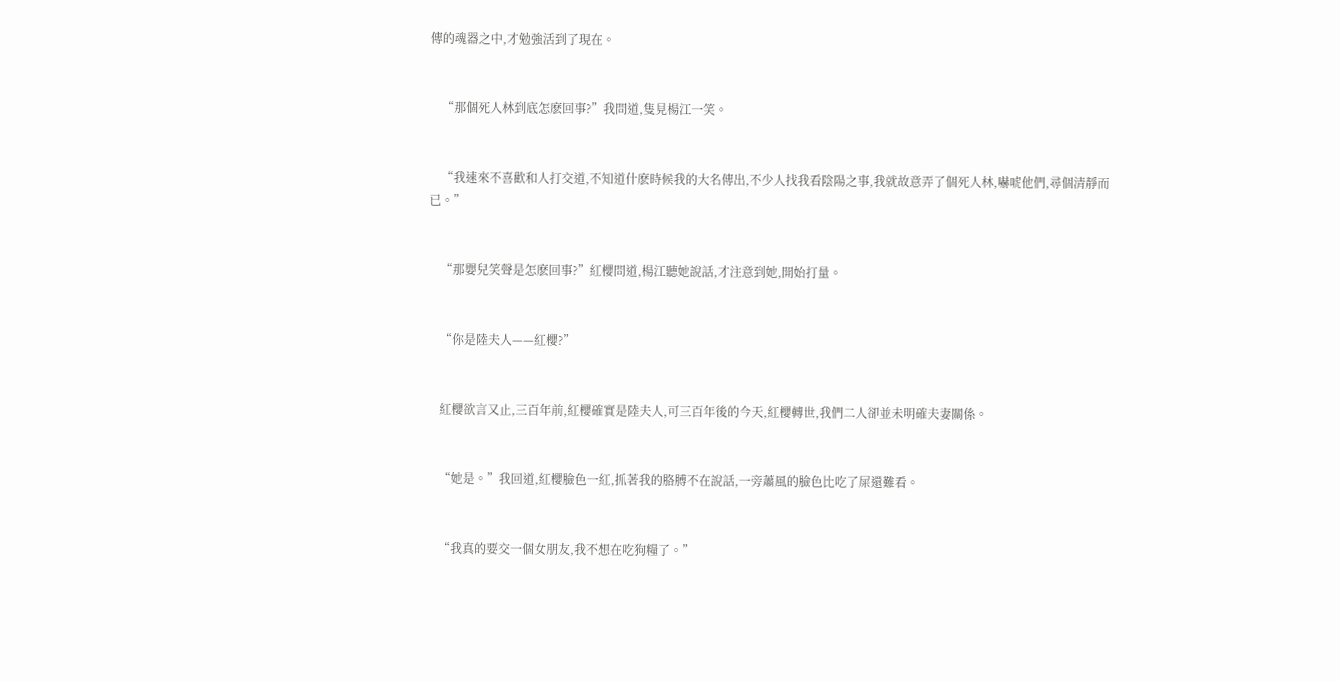傳的魂器之中,才勉強活到了現在。


    “那個死人林到底怎麽回事?”我問道,隻見楊江一笑。


    “我速來不喜歡和人打交道,不知道什麽時候我的大名傳出,不少人找我看陰陽之事,我就故意弄了個死人林,嚇唬他們,尋個清靜而已。”


    “那嬰兒笑聲是怎麽回事?”紅櫻問道,楊江聽她說話,才注意到她,開始打量。


    “你是陸夫人——紅櫻?”


    紅櫻欲言又止,三百年前,紅櫻確實是陸夫人,可三百年後的今天,紅櫻轉世,我們二人卻並未明確夫妻關係。


    “她是。”我回道,紅櫻臉色一紅,抓著我的胳膊不在說話,一旁蕭風的臉色比吃了屎還難看。


    “我真的要交一個女朋友,我不想在吃狗糧了。”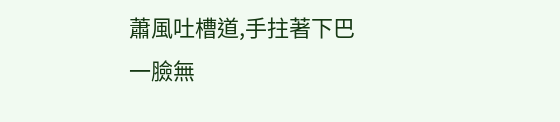蕭風吐槽道,手拄著下巴一臉無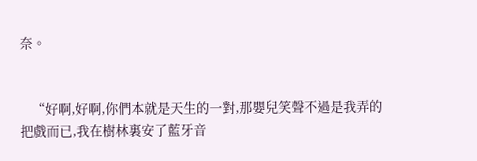奈。


    “好啊,好啊,你們本就是天生的一對,那嬰兒笑聲不過是我弄的把戲而已,我在樹林裏安了藍牙音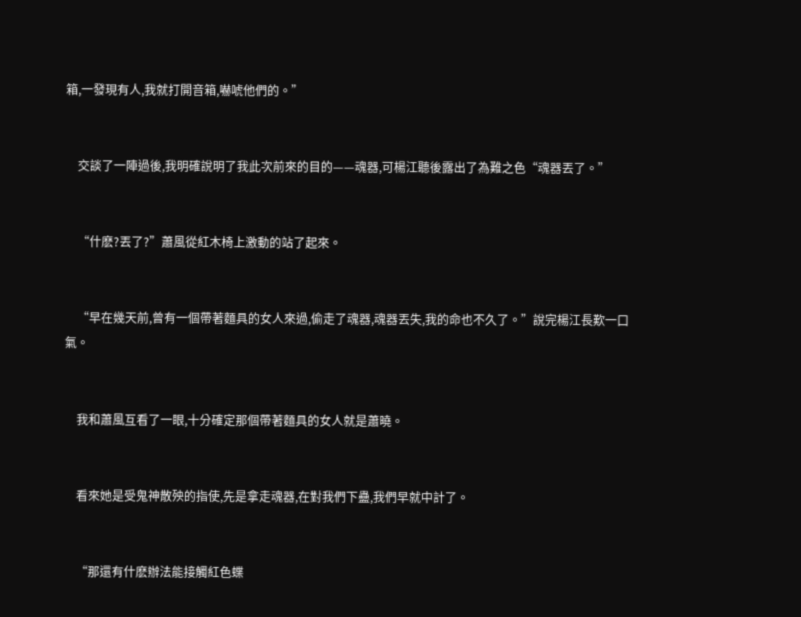箱,一發現有人,我就打開音箱,嚇唬他們的。”


    交談了一陣過後,我明確說明了我此次前來的目的——魂器,可楊江聽後露出了為難之色“魂器丟了。”


    “什麽?丟了?”蕭風從紅木椅上激動的站了起來。


    “早在幾天前,曾有一個帶著麵具的女人來過,偷走了魂器,魂器丟失,我的命也不久了。”說完楊江長歎一口氣。


    我和蕭風互看了一眼,十分確定那個帶著麵具的女人就是蕭曉。


    看來她是受鬼神散殃的指使,先是拿走魂器,在對我們下蠱,我們早就中計了。


    “那還有什麽辦法能接觸紅色蝶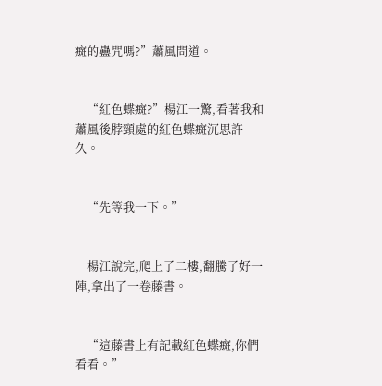癍的蠱咒嗎?”蕭風問道。


    “紅色蝶癍?”楊江一驚,看著我和蕭風後脖頸處的紅色蝶癍沉思許久。


    “先等我一下。”


    楊江說完,爬上了二樓,翻騰了好一陣,拿出了一卷藤書。


    “這藤書上有記載紅色蝶癍,你們看看。”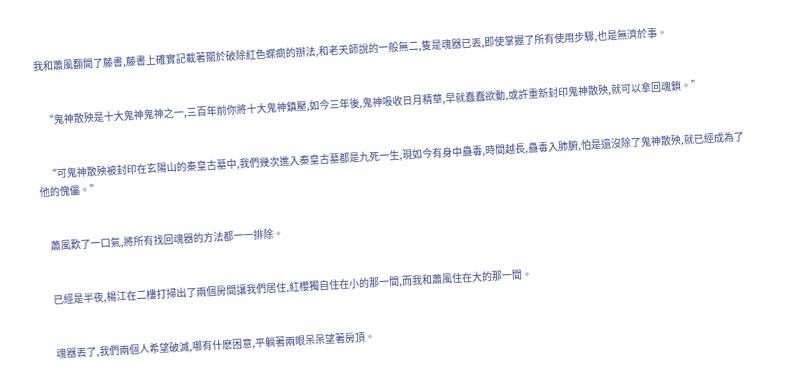我和蕭風翻開了藤書,藤書上確實記載著關於破除紅色蝶癍的辦法,和老天師說的一般無二,隻是魂器已丟,即使掌握了所有使用步驟,也是無濟於事。


    “鬼神散殃是十大鬼神鬼神之一,三百年前你將十大鬼神鎮壓,如今三年後,鬼神吸收日月精華,早就蠢蠢欲動,或許重新封印鬼神散殃,就可以拿回魂鎖。”


    “可鬼神散殃被封印在玄陽山的秦皇古墓中,我們幾次進入秦皇古墓都是九死一生,現如今有身中蠱毒,時間越長,蠱毒入肺腑,怕是還沒除了鬼神散殃,就已經成為了他的傀儡。”


    蕭風歎了一口氣,將所有找回魂器的方法都一一排除。


    已經是半夜,楊江在二樓打掃出了兩個房間讓我們居住,紅櫻獨自住在小的那一間,而我和蕭風住在大的那一間。


    魂器丟了,我們兩個人希望破滅,哪有什麽困意,平躺著兩眼呆呆望著房頂。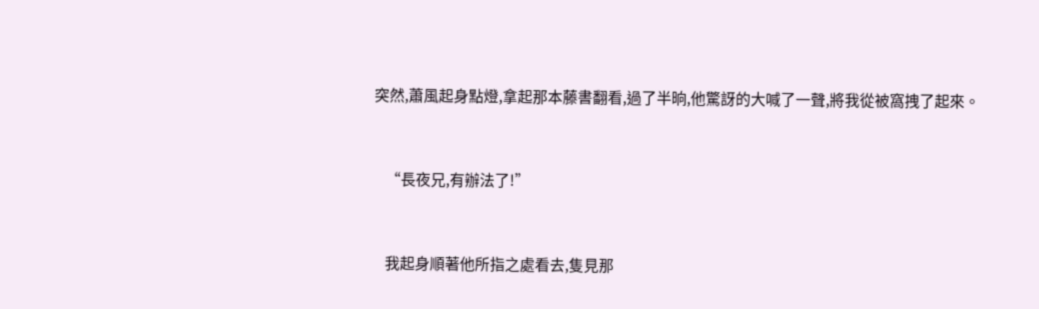突然,蕭風起身點燈,拿起那本藤書翻看,過了半晌,他驚訝的大喊了一聲,將我從被窩拽了起來。


    “長夜兄,有辦法了!”


    我起身順著他所指之處看去,隻見那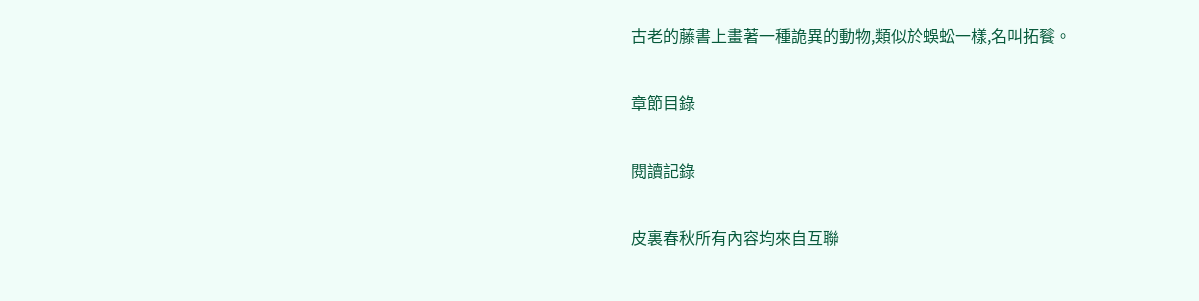古老的藤書上畫著一種詭異的動物,類似於蜈蚣一樣,名叫拓餮。

章節目錄

閱讀記錄

皮裏春秋所有內容均來自互聯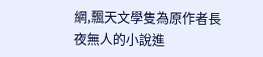網,飄天文學隻為原作者長夜無人的小說進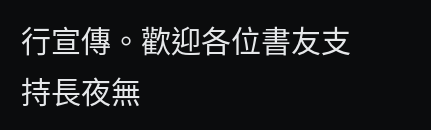行宣傳。歡迎各位書友支持長夜無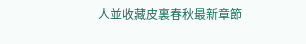人並收藏皮裏春秋最新章節